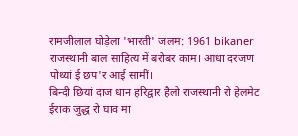रामजीलाल घोड़ेला 'भारती' जलम: 1961 bikaner राजस्थानी बाल साहित्य में बरोबर काम। आधा दरजण पोथ्यां ई छप'र आई सामीं।
बिन्दी छियां दाज धान हरिद्वार हैलो राजस्थानी रो हेलमेट ईराक जुद्ध रो घाव मा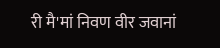री मै'मां निवण वीर जवानां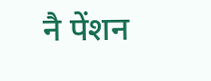नै पेंशन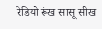रेडियो रूंख सासू सीख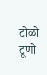टोळो टूणो